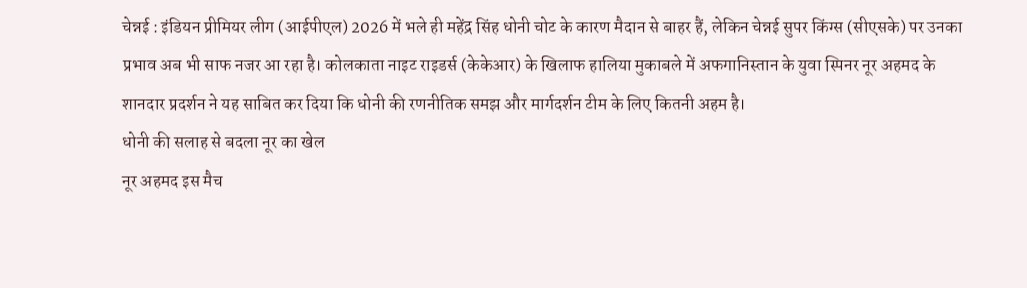चेन्नई : इंडियन प्रीमियर लीग (आईपीएल) 2026 में भले ही महेंद्र सिंह धोनी चोट के कारण मैदान से बाहर हैं, लेकिन चेन्नई सुपर किंग्स (सीएसके) पर उनका प्रभाव अब भी साफ नजर आ रहा है। कोलकाता नाइट राइडर्स (केकेआर) के खिलाफ हालिया मुकाबले में अफगानिस्तान के युवा स्पिनर नूर अहमद के शानदार प्रदर्शन ने यह साबित कर दिया कि धोनी की रणनीतिक समझ और मार्गदर्शन टीम के लिए कितनी अहम है।
धोनी की सलाह से बदला नूर का खेल
नूर अहमद इस मैच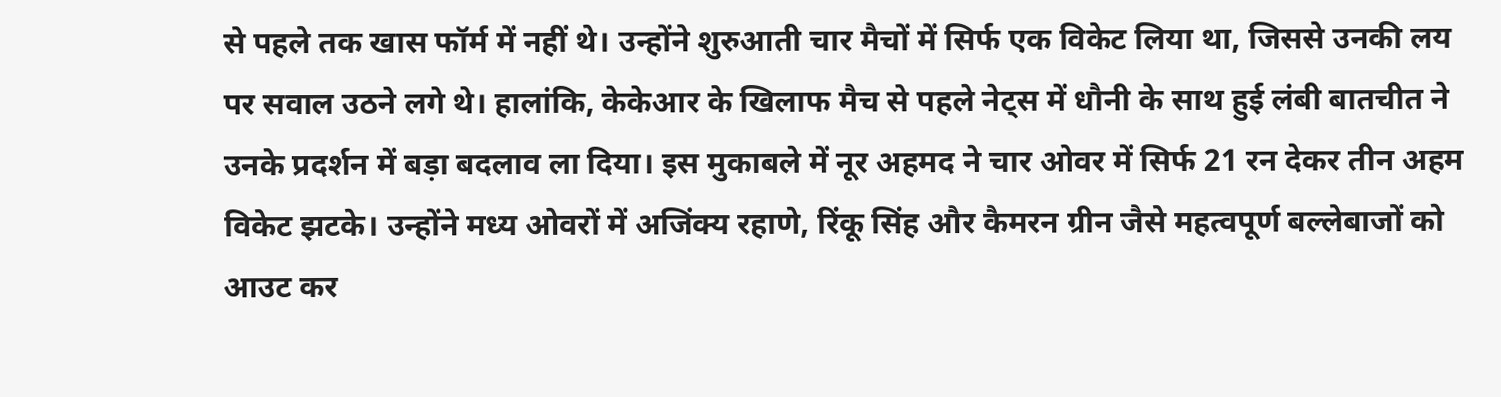से पहले तक खास फॉर्म में नहीं थे। उन्होंने शुरुआती चार मैचों में सिर्फ एक विकेट लिया था, जिससे उनकी लय पर सवाल उठने लगे थे। हालांकि, केकेआर के खिलाफ मैच से पहले नेट्स में धौनी के साथ हुई लंबी बातचीत ने उनके प्रदर्शन में बड़ा बदलाव ला दिया। इस मुकाबले में नूर अहमद ने चार ओवर में सिर्फ 21 रन देकर तीन अहम विकेट झटके। उन्होंने मध्य ओवरों में अजिंक्य रहाणे, रिंकू सिंह और कैमरन ग्रीन जैसे महत्वपूर्ण बल्लेबाजों को आउट कर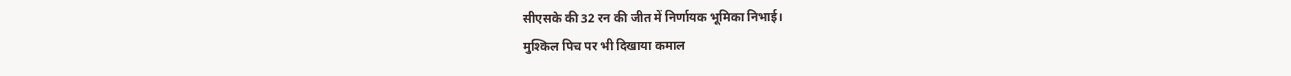सीएसके की 32 रन की जीत में निर्णायक भूमिका निभाई।
मुश्किल पिच पर भी दिखाया कमाल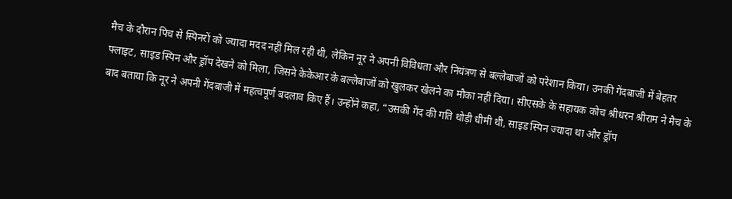मैच के दौरान पिच से स्पिनरों को ज्यादा मदद नहीं मिल रही थी, लेकिन नूर ने अपनी विविधता और नियंत्रण से बल्लेबाजों को परेशान किया। उनकी गेंदबाजी में बेहतर फ्लाइट, साइड स्पिन और ड्रॉप देखने को मिला, जिसने केकेआर के बल्लेबाजों को खुलकर खेलने का मौका नहीं दिया। सीएसके के सहायक कोच श्रीधरन श्रीराम ने मैच के बाद बताया कि नूर ने अपनी गेंदबाजी में महत्वपूर्ण बदलाव किए हैं। उन्होंने कहा, “उसकी गेंद की गति थोड़ी धीमी थी, साइड स्पिन ज्यादा था और ड्रॉप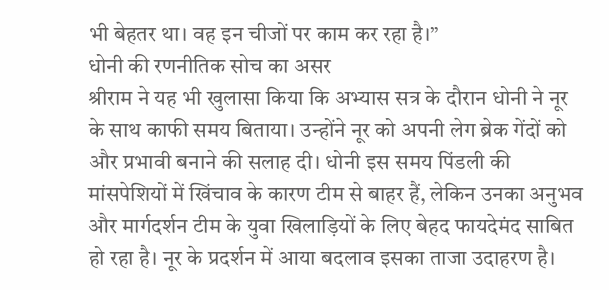भी बेहतर था। वह इन चीजों पर काम कर रहा है।”
धोनी की रणनीतिक सोच का असर
श्रीराम ने यह भी खुलासा किया कि अभ्यास सत्र के दौरान धोनी ने नूर के साथ काफी समय बिताया। उन्होंने नूर को अपनी लेग ब्रेक गेंदों को और प्रभावी बनाने की सलाह दी। धोनी इस समय पिंडली की मांसपेशियों में खिंचाव के कारण टीम से बाहर हैं, लेकिन उनका अनुभव और मार्गदर्शन टीम के युवा खिलाड़ियों के लिए बेहद फायदेमंद साबित हो रहा है। नूर के प्रदर्शन में आया बदलाव इसका ताजा उदाहरण है।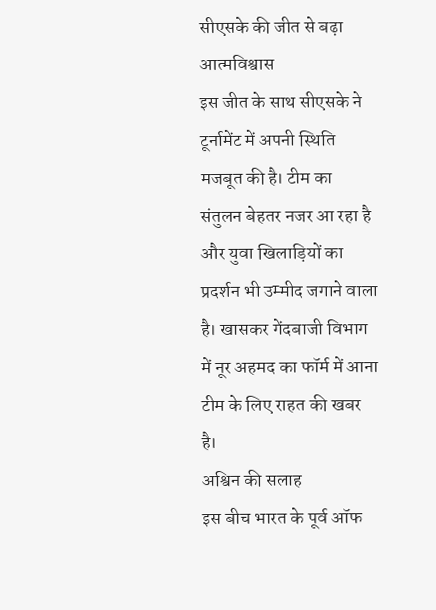सीएसके की जीत से बढ़ा आत्मविश्वास
इस जीत के साथ सीएसके ने टूर्नामेंट में अपनी स्थिति मजबूत की है। टीम का संतुलन बेहतर नजर आ रहा है और युवा खिलाड़ियों का प्रदर्शन भी उम्मीद जगाने वाला है। खासकर गेंदबाजी विभाग में नूर अहमद का फॉर्म में आना टीम के लिए राहत की खबर है।
अश्विन की सलाह
इस बीच भारत के पूर्व ऑफ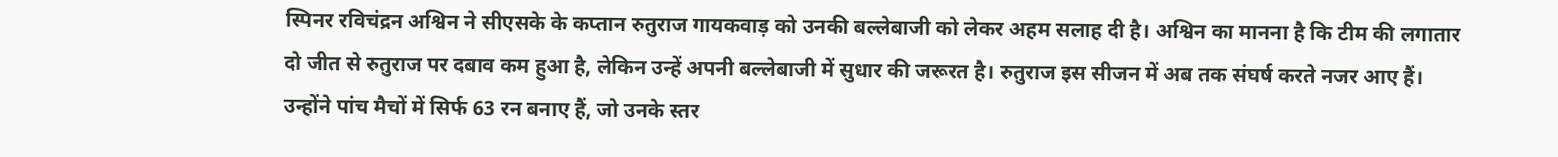स्पिनर रविचंद्रन अश्विन ने सीएसके के कप्तान रुतुराज गायकवाड़ को उनकी बल्लेबाजी को लेकर अहम सलाह दी है। अश्विन का मानना है कि टीम की लगातार दो जीत से रुतुराज पर दबाव कम हुआ है, लेकिन उन्हें अपनी बल्लेबाजी में सुधार की जरूरत है। रुतुराज इस सीजन में अब तक संघर्ष करते नजर आए हैं। उन्होंने पांच मैचों में सिर्फ 63 रन बनाए हैं, जो उनके स्तर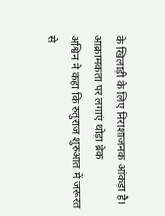के खिलाड़ी के लिए निराशाजनक आंकड़ा है।
आक्रामकता पर लगाएं थोड़ा ब्रेक
अश्विन ने कहा कि रुतुराज शुरुआत में जरूरत से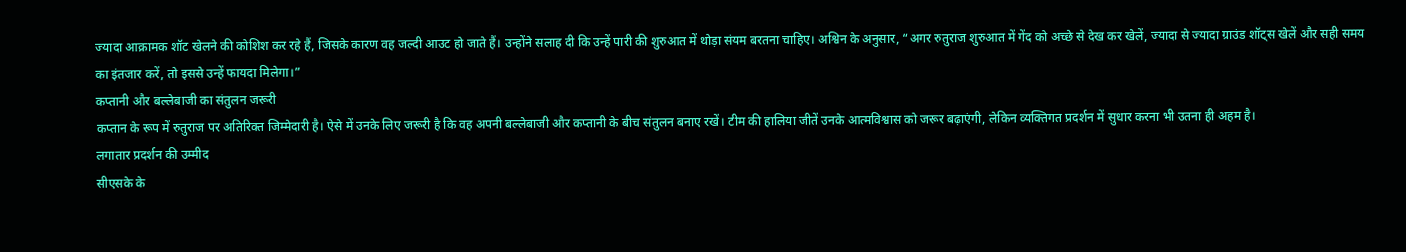ज्यादा आक्रामक शॉट खेलने की कोशिश कर रहे हैं, जिसके कारण वह जल्दी आउट हो जाते हैं। उन्होंने सलाह दी कि उन्हें पारी की शुरुआत में थोड़ा संयम बरतना चाहिए। अश्विन के अनुसार, “अगर रुतुराज शुरुआत में गेंद को अच्छे से देख कर खेलें, ज्यादा से ज्यादा ग्राउंड शॉट्स खेलें और सही समय का इंतजार करें, तो इससे उन्हें फायदा मिलेगा।”
कप्तानी और बल्लेबाजी का संतुलन जरूरी
कप्तान के रूप में रुतुराज पर अतिरिक्त जिम्मेदारी है। ऐसे में उनके लिए जरूरी है कि वह अपनी बल्लेबाजी और कप्तानी के बीच संतुलन बनाए रखें। टीम की हालिया जीतें उनके आत्मविश्वास को जरूर बढ़ाएंगी, लेकिन व्यक्तिगत प्रदर्शन में सुधार करना भी उतना ही अहम है।
लगातार प्रदर्शन की उम्मीद
सीएसके के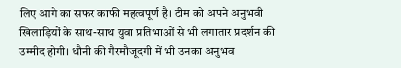लिए आगे का सफर काफी महत्वपूर्ण है। टीम को अपने अनुभवी खिलाड़ियों के साथ-साथ युवा प्रतिभाओं से भी लगातार प्रदर्शन की उम्मीद होगी। धौनी की गैरमौजूदगी में भी उनका अनुभव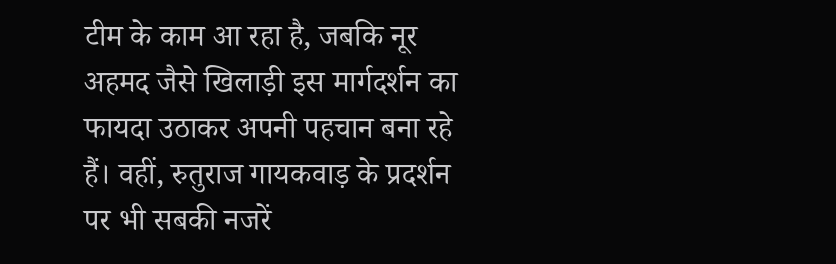टीम के काम आ रहा है, जबकि नूर अहमद जैसे खिलाड़ी इस मार्गदर्शन का फायदा उठाकर अपनी पहचान बना रहे हैं। वहीं, रुतुराज गायकवाड़ के प्रदर्शन पर भी सबकी नजरें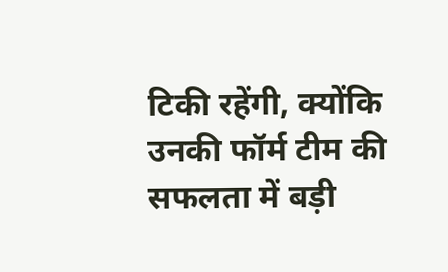टिकी रहेंगी, क्योंकि उनकी फॉर्म टीम की सफलता में बड़ी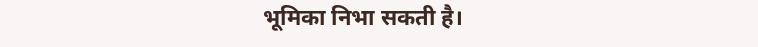भूमिका निभा सकती है।